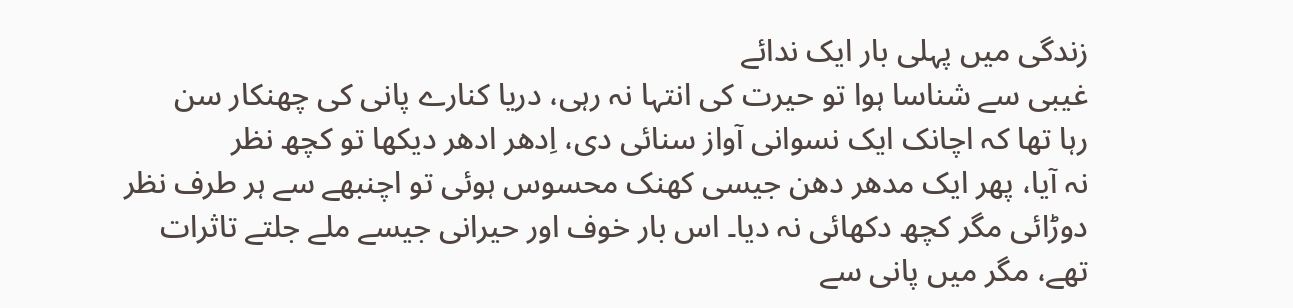زندگی میں پہلی بار ایک ندائے
غیبی سے شناسا ہوا تو حیرت کی انتہا نہ رہی، دریا کنارے پانی کی چھنکار سن
رہا تھا کہ اچانک ایک نسوانی آواز سنائی دی، اِدھر ادھر دیکھا تو کچھ نظر
نہ آیا، پھر ایک مدھر دھن جیسی کھنک محسوس ہوئی تو اچنبھے سے ہر طرف نظر
دوڑائی مگر کچھ دکھائی نہ دیا۔ اس بار خوف اور حیرانی جیسے ملے جلتے تاثرات
تھے، مگر میں پانی سے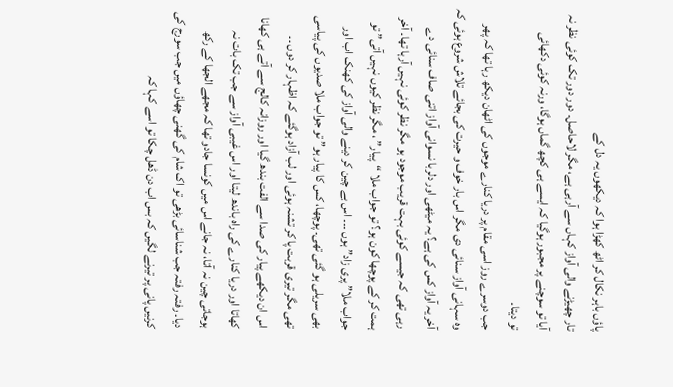پاؤں باہر نکال کر اٹھ کھڑا ہوا کہ دیکھوں یہ دل کے
تار چھیڑنے والی آواز کہاں سے آرہی ہے، مگر لاحاصل۔ دور دور تک کوئی نظر نہ
آیا تو سوچنے پر مجبور ہوگیا کہ ایسے ہی کچھ گماں ہوگا، ورنہ کوئی دکھائی
تو دیتا۔
جب دوسرے روز اسی مقام پر دریا کنارے موجوں کی اٹھان دیکھ رہا تھا کہ پھر
وہ سہانی آواز سنائی دی مگر اس بار خوف و حیرت کی بجائے تلاش شروع ہوئی کہ
آخر یہ آواز کس کی ہے؟ یہ میٹھی اور دلربا نسوانی آواز اتنی صاف سنائی دے
رہی تھی کہ جیسے کوئی بہت قریب موجود ہو مگر نظر کوئی نہیں آرہا تھا۔ آخر
ہمت کر کے پوچھا کون ہو؟ تو جواب ملا “پیار” ، مگر نظر کیوں نہیں آتی” تو
جواب ملا” پری زاد” ہوں ۔۔۔ اس بے چین کر دینے والی آواز کی کھنک اب اور
بھی سریلی ہو گئی تھی۔ پوچھا، کس کا پیار ہو” تو جواب ملا صدیوں کی پیاسی
تھی مگر تیری قربت پا کر تشنہ ہوئی اور لب آزاد ہوگئے کہ اظہار کر دوں ۔۔
اس ان دیکھے پیار کی صدا سے الفت بندھ گیا اور روزانہ کالج سے آتے ہی کھانا
کھاتا اور دریا کنارے کی راہ باندھ لیتا اور اس غیبی آواز سے جب تک بات نہ
ہوجاتی چین نہ آتا، نہ جانے اس میں کونسا جادو تھا کہ مجھے الجھا کے رکھ
دیا۔ رفتہ رفتہ جب شناسائی بڑھی تو اک شام کی گھنی چھاؤں میں جب سورج کی
کرنیں پانی پر تیرنے لگیں کہ بس اب دن ڈھل چکا تو اسے کہا کہ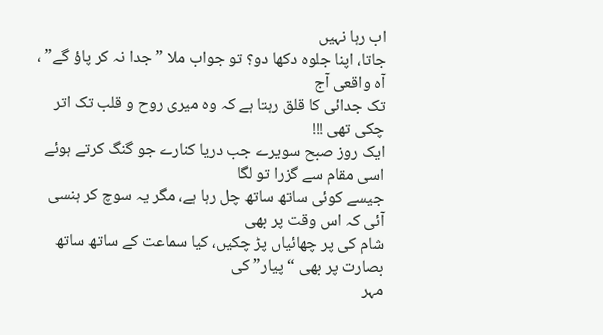اب رہا نہیں
جاتا، اپنا جلوہ دکھا دو؟ تو جواب ملا ” جدا نہ کر پاؤ گے” ، آہ واقعی آج
تک جدائی کا قلق رہتا ہے کہ وہ میری روح و قلب تک اتر چکی تھی !!!
ایک روز صبح سویرے جب دریا کنارے جو گنگ کرتے ہوئے اسی مقام سے گزرا تو لگا
جیسے کوئی ساتھ ساتھ چل رہا ہے، مگر یہ سوچ کر ہنسی آئی کہ اس وقت پر بھی
شام کی پر چھائیاں پڑ چکیں، کیا سماعت کے ساتھ ساتھ بصارت پر بھی “پیار” کی
مہر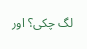لگ چکی؟ اور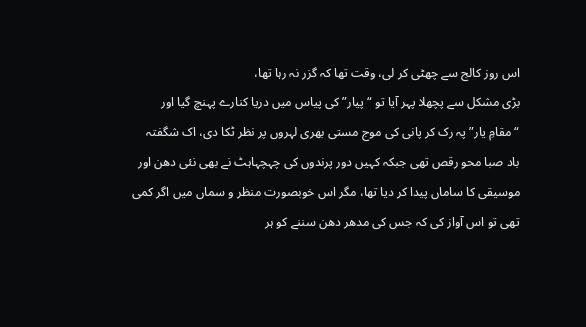اس روز کالج سے چھٹی کر لی، وقت تھا کہ گزر نہ رہا تھا،
بڑی مشکل سے پچھلا پہر آیا تو “پیار” کی پیاس میں دریا کنارے پہنچ گیا اور
“مقامِ یار” پہ رک کر پانی کی موج مستی بھری لہروں پر نظر ٹکا دی، اک شگفتہ
باد صبا محو رقص تھی جبکہ کہیں دور پرندوں کی چہچہاہٹ نے بھی نئی دھن اور
موسیقی کا ساماں پیدا کر دیا تھا، مگر اس خوبصورت منظر و سماں میں اگر کمی
تھی تو اس آواز کی کہ جس کی مدھر دھن سننے کو ہر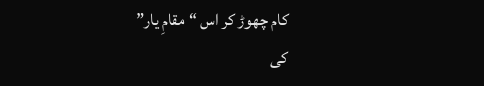کام چھوڑ کر اس “مقامِ یار”
کی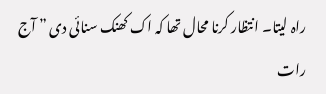راہ لیتا۔ انتظار کرنا محال تھا کہ اک کھنک سنائی دی ” آج رات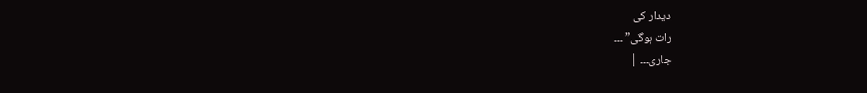دیدار کی
رات ہوگی” ۔۔۔
جاری۔۔۔ |